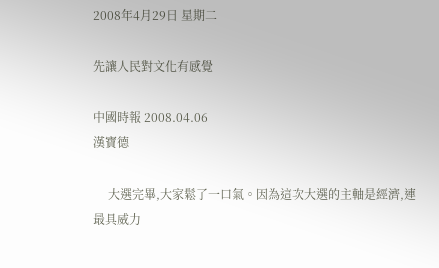2008年4月29日 星期二

先讓人民對文化有感覺

中國時報 2008.04.06
漢寶德

     大選完畢,大家鬆了一口氣。因為這次大選的主軸是經濟,連最具威力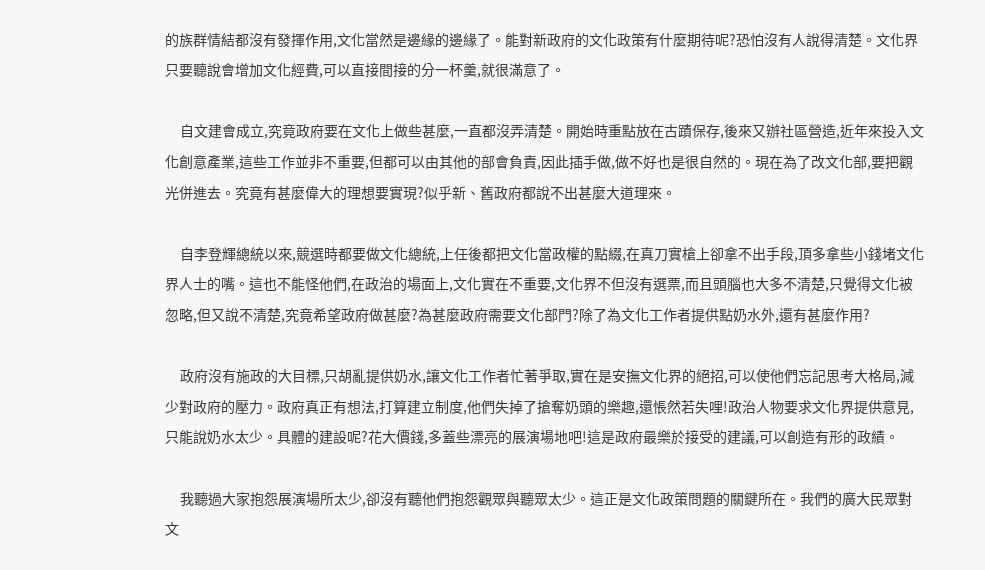的族群情結都沒有發揮作用,文化當然是邊緣的邊緣了。能對新政府的文化政策有什麼期待呢?恐怕沒有人說得清楚。文化界只要聽說會增加文化經費,可以直接間接的分一杯羹,就很滿意了。

     自文建會成立,究竟政府要在文化上做些甚麼,一直都沒弄清楚。開始時重點放在古蹟保存,後來又辦社區營造,近年來投入文化創意產業,這些工作並非不重要,但都可以由其他的部會負責,因此插手做,做不好也是很自然的。現在為了改文化部,要把觀光併進去。究竟有甚麼偉大的理想要實現?似乎新、舊政府都說不出甚麼大道理來。

     自李登輝總統以來,競選時都要做文化總統,上任後都把文化當政權的點綴,在真刀實槍上卻拿不出手段,頂多拿些小錢堵文化界人士的嘴。這也不能怪他們,在政治的場面上,文化實在不重要,文化界不但沒有選票,而且頭腦也大多不清楚,只覺得文化被忽略,但又說不清楚,究竟希望政府做甚麼?為甚麼政府需要文化部門?除了為文化工作者提供點奶水外,還有甚麼作用?

     政府沒有施政的大目標,只胡亂提供奶水,讓文化工作者忙著爭取,實在是安撫文化界的絕招,可以使他們忘記思考大格局,減少對政府的壓力。政府真正有想法,打算建立制度,他們失掉了搶奪奶頭的樂趣,還悵然若失哩!政治人物要求文化界提供意見,只能說奶水太少。具體的建設呢?花大價錢,多蓋些漂亮的展演場地吧!這是政府最樂於接受的建議,可以創造有形的政績。

     我聽過大家抱怨展演場所太少,卻沒有聽他們抱怨觀眾與聽眾太少。這正是文化政策問題的關鍵所在。我們的廣大民眾對文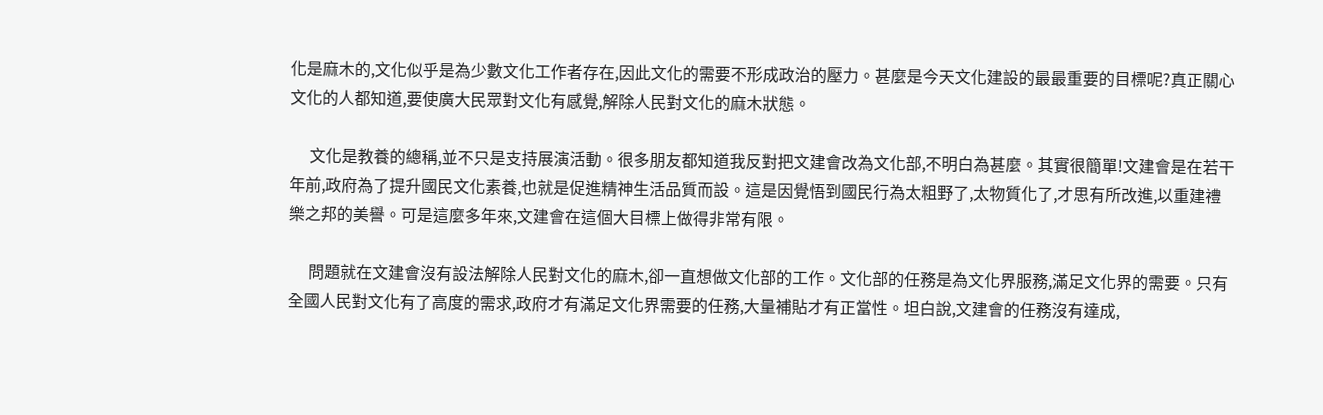化是麻木的,文化似乎是為少數文化工作者存在,因此文化的需要不形成政治的壓力。甚麼是今天文化建設的最最重要的目標呢?真正關心文化的人都知道,要使廣大民眾對文化有感覺,解除人民對文化的麻木狀態。

     文化是教養的總稱,並不只是支持展演活動。很多朋友都知道我反對把文建會改為文化部,不明白為甚麼。其實很簡單!文建會是在若干年前,政府為了提升國民文化素養,也就是促進精神生活品質而設。這是因覺悟到國民行為太粗野了,太物質化了,才思有所改進,以重建禮樂之邦的美譽。可是這麼多年來,文建會在這個大目標上做得非常有限。

     問題就在文建會沒有設法解除人民對文化的麻木,卻一直想做文化部的工作。文化部的任務是為文化界服務,滿足文化界的需要。只有全國人民對文化有了高度的需求,政府才有滿足文化界需要的任務,大量補貼才有正當性。坦白說,文建會的任務沒有達成,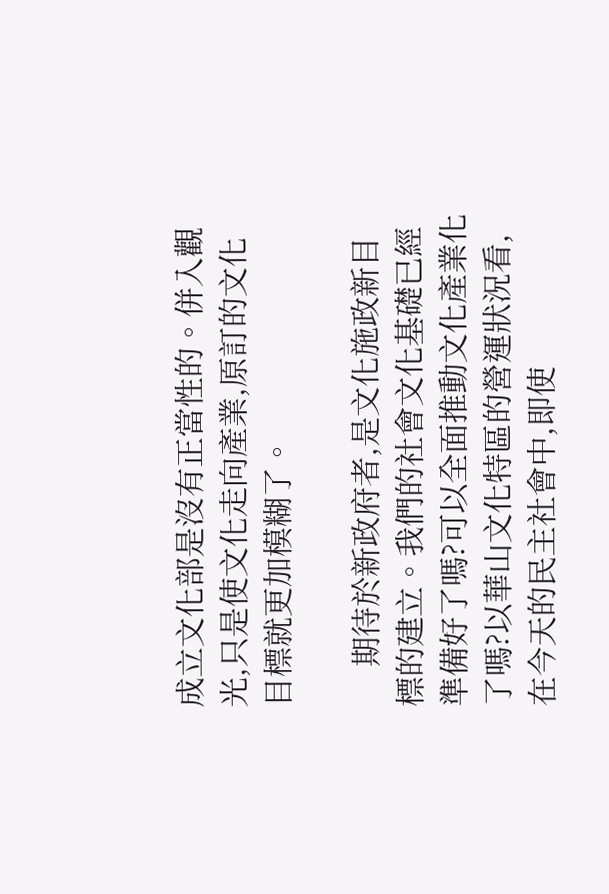成立文化部是沒有正當性的。併入觀光,只是使文化走向產業,原訂的文化目標就更加模糊了。

     期待於新政府者,是文化施政新目標的建立。我們的社會文化基礎已經準備好了嗎?可以全面推動文化產業化了嗎?以華山文化特區的營運狀況看,在今天的民主社會中,即使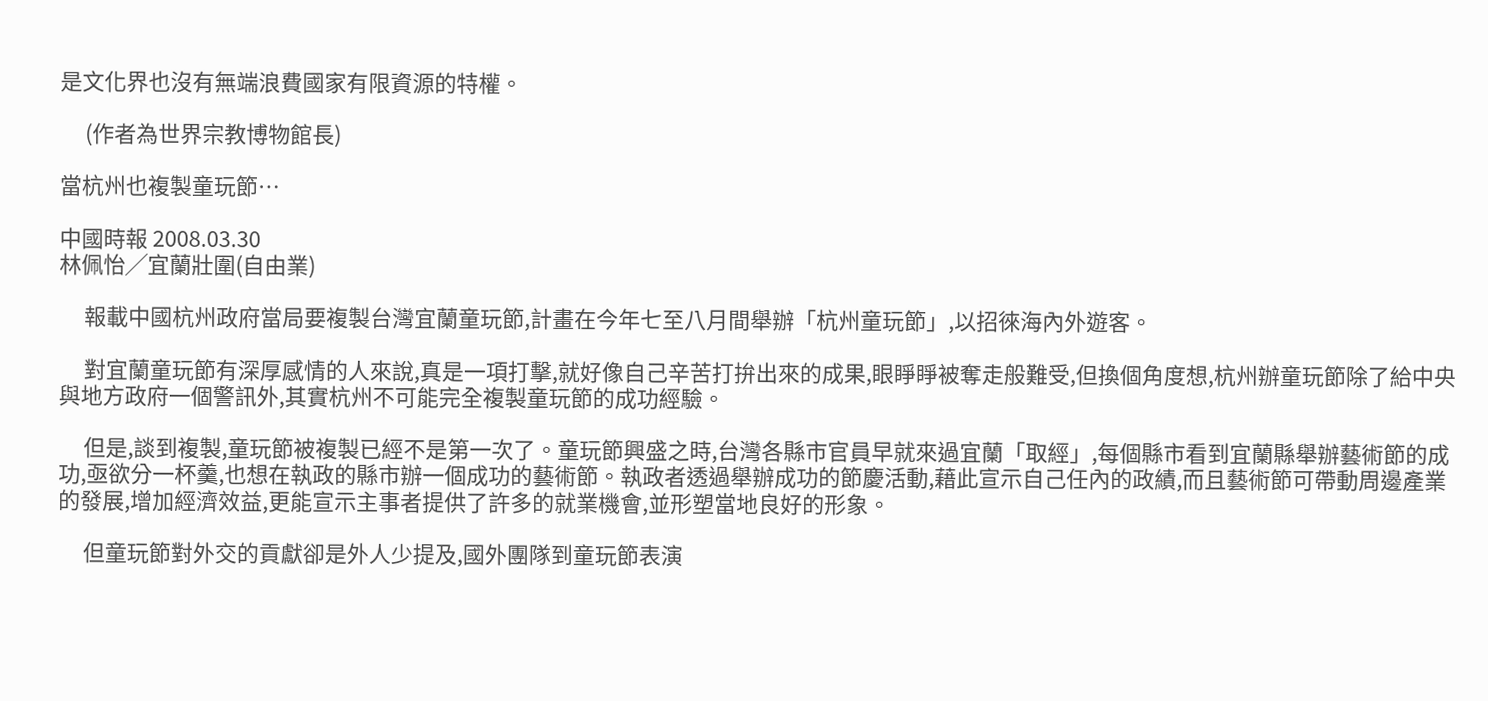是文化界也沒有無端浪費國家有限資源的特權。

     (作者為世界宗教博物館長)

當杭州也複製童玩節…

中國時報 2008.03.30
林佩怡╱宜蘭壯圍(自由業)

     報載中國杭州政府當局要複製台灣宜蘭童玩節,計畫在今年七至八月間舉辦「杭州童玩節」,以招徠海內外遊客。

     對宜蘭童玩節有深厚感情的人來說,真是一項打擊,就好像自己辛苦打拚出來的成果,眼睜睜被奪走般難受,但換個角度想,杭州辦童玩節除了給中央與地方政府一個警訊外,其實杭州不可能完全複製童玩節的成功經驗。

     但是,談到複製,童玩節被複製已經不是第一次了。童玩節興盛之時,台灣各縣市官員早就來過宜蘭「取經」,每個縣市看到宜蘭縣舉辦藝術節的成功,亟欲分一杯羹,也想在執政的縣市辦一個成功的藝術節。執政者透過舉辦成功的節慶活動,藉此宣示自己任內的政績,而且藝術節可帶動周邊產業的發展,增加經濟效益,更能宣示主事者提供了許多的就業機會,並形塑當地良好的形象。

     但童玩節對外交的貢獻卻是外人少提及,國外團隊到童玩節表演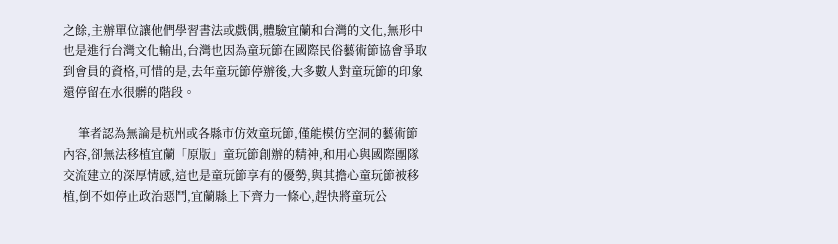之餘,主辦單位讓他們學習書法或戲偶,體驗宜蘭和台灣的文化,無形中也是進行台灣文化輸出,台灣也因為童玩節在國際民俗藝術節協會爭取到會員的資格,可惜的是,去年童玩節停辦後,大多數人對童玩節的印象還停留在水很髒的階段。

     筆者認為無論是杭州或各縣市仿效童玩節,僅能模仿空洞的藝術節內容,卻無法移植宜蘭「原版」童玩節創辦的精神,和用心與國際團隊交流建立的深厚情感,這也是童玩節享有的優勢,與其擔心童玩節被移植,倒不如停止政治惡鬥,宜蘭縣上下齊力一條心,趕快將童玩公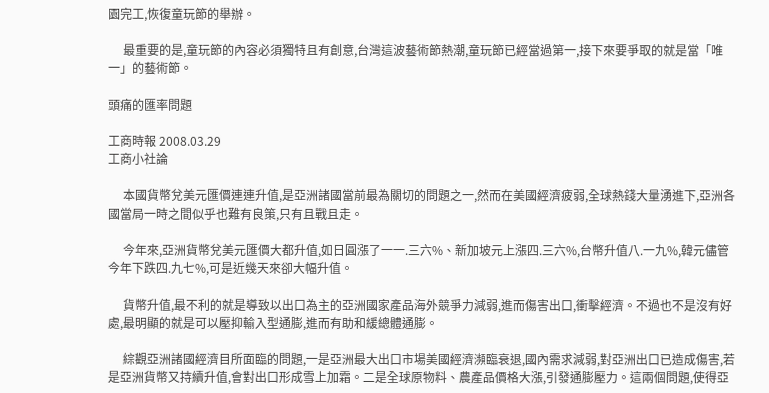園完工,恢復童玩節的舉辦。

     最重要的是,童玩節的內容必須獨特且有創意,台灣這波藝術節熱潮,童玩節已經當過第一,接下來要爭取的就是當「唯一」的藝術節。

頭痛的匯率問題

工商時報 2008.03.29
工商小社論

     本國貨幣兌美元匯價連連升值,是亞洲諸國當前最為關切的問題之一,然而在美國經濟疲弱,全球熱錢大量湧進下,亞洲各國當局一時之間似乎也難有良策,只有且戰且走。

     今年來,亞洲貨幣兌美元匯價大都升值,如日圓漲了一一.三六%、新加坡元上漲四.三六%,台幣升值八.一九%,韓元儘管今年下跌四.九七%,可是近幾天來卻大幅升值。

     貨幣升值,最不利的就是導致以出口為主的亞洲國家產品海外競爭力減弱,進而傷害出口,衝擊經濟。不過也不是沒有好處,最明顯的就是可以壓抑輸入型通膨,進而有助和緩總體通膨。

     綜觀亞洲諸國經濟目所面臨的問題,一是亞洲最大出口市場美國經濟瀕臨衰退,國內需求減弱,對亞洲出口已造成傷害,若是亞洲貨幣又持續升值,會對出口形成雪上加霜。二是全球原物料、農產品價格大漲,引發通膨壓力。這兩個問題,使得亞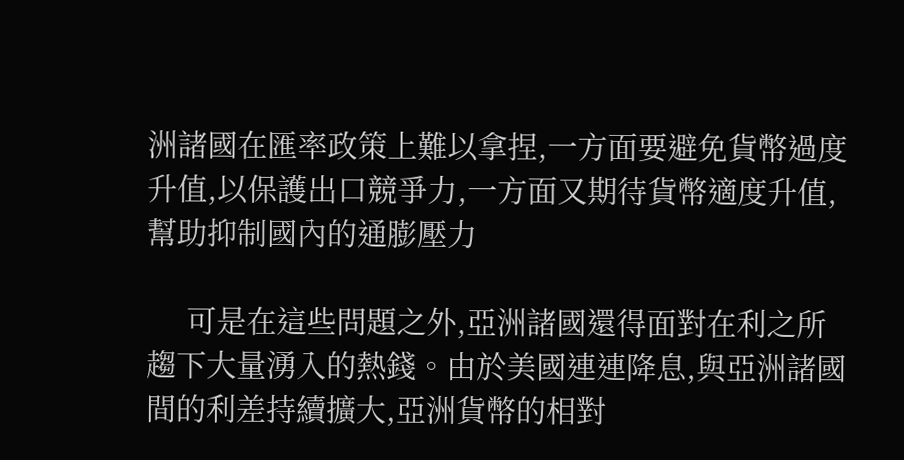洲諸國在匯率政策上難以拿捏,一方面要避免貨幣過度升值,以保護出口競爭力,一方面又期待貨幣適度升值,幫助抑制國內的通膨壓力

     可是在這些問題之外,亞洲諸國還得面對在利之所趨下大量湧入的熱錢。由於美國連連降息,與亞洲諸國間的利差持續擴大,亞洲貨幣的相對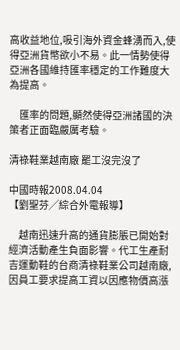高收益地位,吸引海外資金蜂湧而入,使得亞洲貨幣欲小不易。此一情勢使得亞洲各國維持匯率穩定的工作難度大為提高。

     匯率的問題,顯然使得亞洲諸國的決策者正面臨嚴厲考驗。

清祿鞋業越南廠 罷工沒完沒了

中國時報2008.04.04
【劉聖芬╱綜合外電報導】

     越南迅速升高的通貨膨脹已開始對經濟活動產生負面影響。代工生產耐吉運動鞋的台商清祿鞋業公司越南廠,因員工要求提高工資以因應物價高漲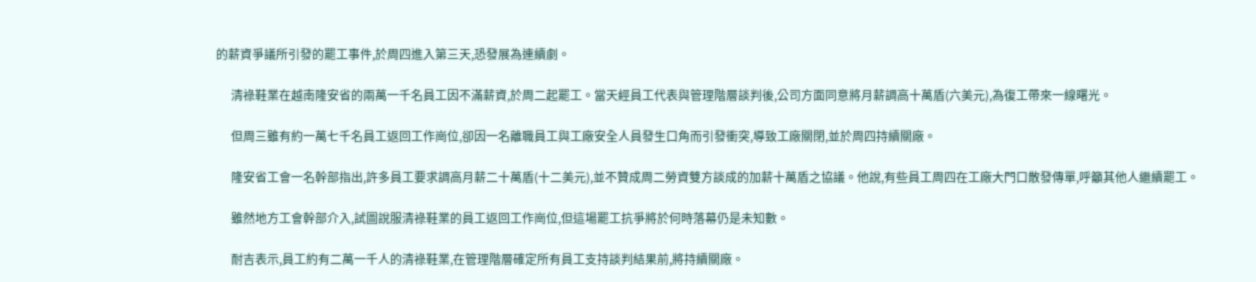的薪資爭議所引發的罷工事件,於周四進入第三天,恐發展為連續劇。

     清祿鞋業在越南隆安省的兩萬一千名員工因不滿薪資,於周二起罷工。當天經員工代表與管理階層談判後,公司方面同意將月薪調高十萬盾(六美元),為復工帶來一線曙光。

     但周三雖有約一萬七千名員工返回工作崗位,卻因一名離職員工與工廠安全人員發生口角而引發衝突,導致工廠關閉,並於周四持續關廠。

     隆安省工會一名幹部指出,許多員工要求調高月薪二十萬盾(十二美元),並不贊成周二勞資雙方談成的加薪十萬盾之協議。他說,有些員工周四在工廠大門口散發傳單,呼籲其他人繼續罷工。

     雖然地方工會幹部介入,試圖說服清祿鞋業的員工返回工作崗位,但這場罷工抗爭將於何時落幕仍是未知數。

     耐吉表示,員工約有二萬一千人的清祿鞋業,在管理階層確定所有員工支持談判結果前,將持續關廠。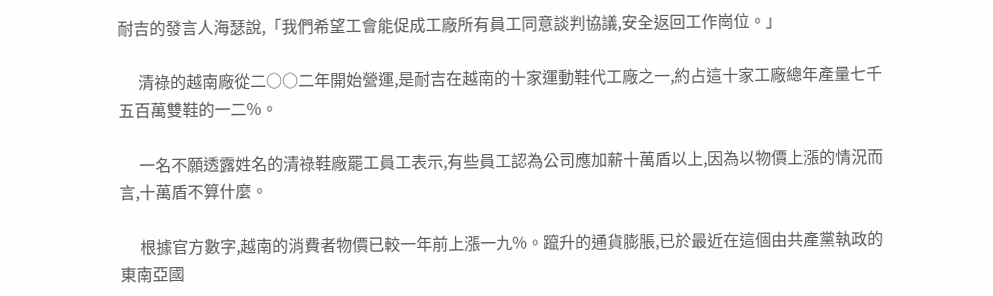耐吉的發言人海瑟說,「我們希望工會能促成工廠所有員工同意談判協議,安全返回工作崗位。」

     清祿的越南廠從二○○二年開始營運,是耐吉在越南的十家運動鞋代工廠之一,約占這十家工廠總年產量七千五百萬雙鞋的一二%。

     一名不願透露姓名的清祿鞋廠罷工員工表示,有些員工認為公司應加薪十萬盾以上,因為以物價上漲的情況而言,十萬盾不算什麼。

     根據官方數字,越南的消費者物價已較一年前上漲一九%。躥升的通貨膨脹,已於最近在這個由共產黨執政的東南亞國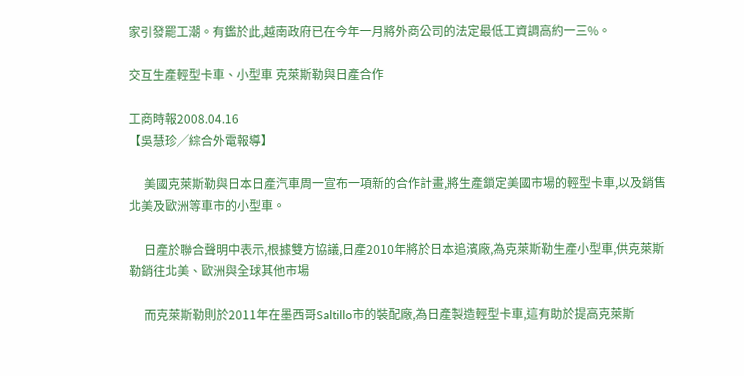家引發罷工潮。有鑑於此,越南政府已在今年一月將外商公司的法定最低工資調高約一三%。

交互生產輕型卡車、小型車 克萊斯勒與日產合作

工商時報2008.04.16
【吳慧珍╱綜合外電報導】

     美國克萊斯勒與日本日產汽車周一宣布一項新的合作計畫,將生產鎖定美國市場的輕型卡車,以及銷售北美及歐洲等車市的小型車。

     日產於聯合聲明中表示,根據雙方協議,日產2010年將於日本追濱廠,為克萊斯勒生產小型車,供克萊斯勒銷往北美、歐洲與全球其他市場

     而克萊斯勒則於2011年在墨西哥Saltillo市的裝配廠,為日產製造輕型卡車,這有助於提高克萊斯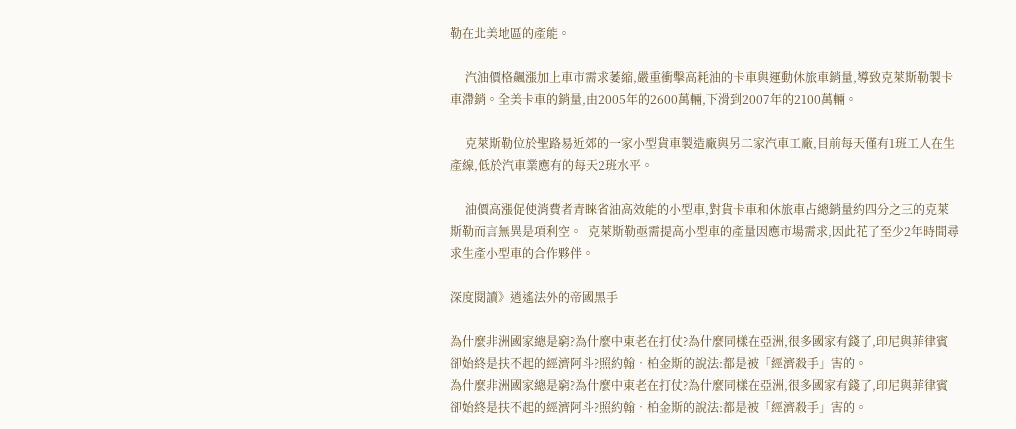勒在北美地區的產能。

     汽油價格飆漲加上車市需求萎縮,嚴重衝擊高耗油的卡車與運動休旅車銷量,導致克萊斯勒製卡車滯銷。全美卡車的銷量,由2005年的2600萬輛,下滑到2007年的2100萬輛。

     克萊斯勒位於聖路易近郊的一家小型貨車製造廠與另二家汽車工廠,目前每天僅有1班工人在生產線,低於汽車業應有的每天2班水平。

     油價高漲促使消費者青睞省油高效能的小型車,對貨卡車和休旅車占總銷量約四分之三的克萊斯勒而言無異是項利空。  克萊斯勒亟需提高小型車的產量因應市場需求,因此花了至少2年時間尋求生產小型車的合作夥伴。

深度閱讀》逍遙法外的帝國黑手

為什麼非洲國家總是窮?為什麼中東老在打仗?為什麼同樣在亞洲,很多國家有錢了,印尼與菲律賓卻始終是扶不起的經濟阿斗?照約翰•柏金斯的說法:都是被「經濟殺手」害的。
為什麼非洲國家總是窮?為什麼中東老在打仗?為什麼同樣在亞洲,很多國家有錢了,印尼與菲律賓卻始終是扶不起的經濟阿斗?照約翰•柏金斯的說法:都是被「經濟殺手」害的。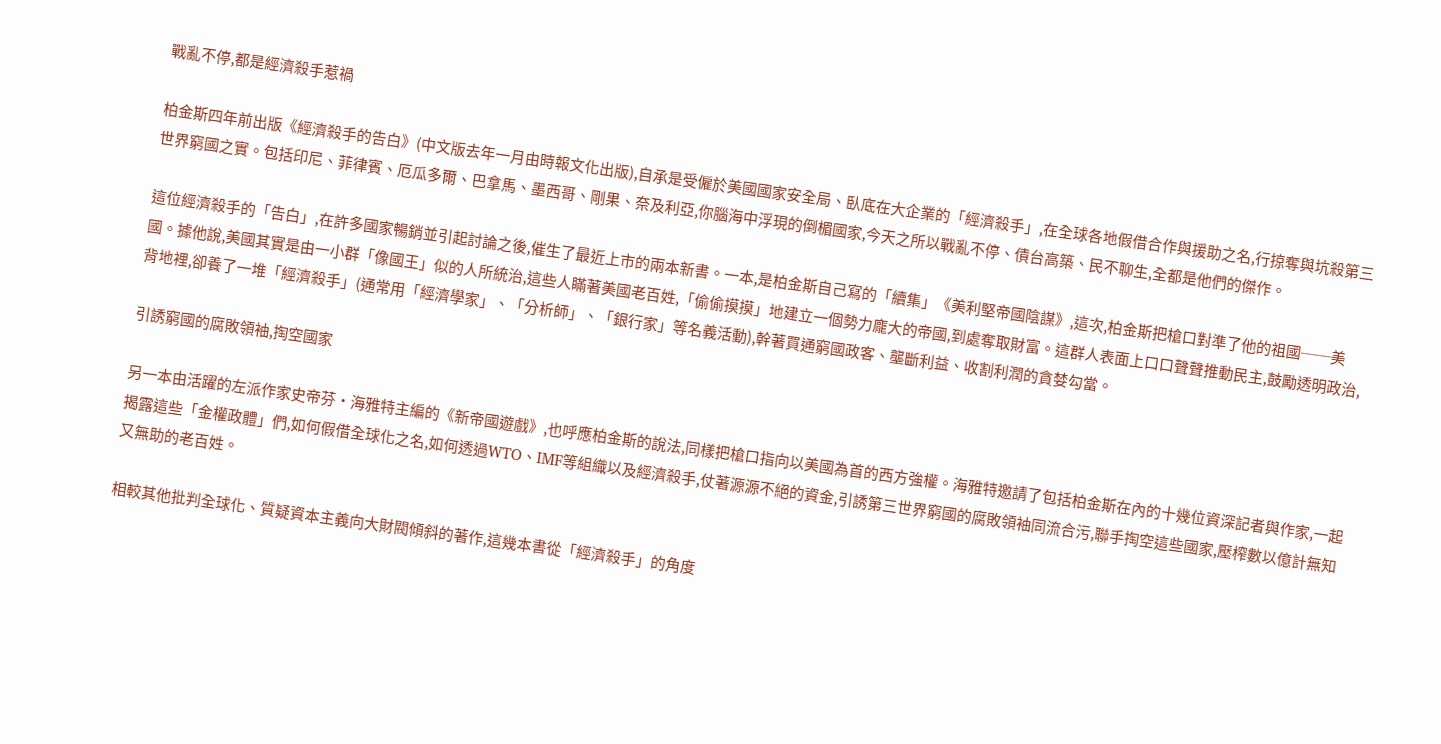戰亂不停,都是經濟殺手惹禍

柏金斯四年前出版《經濟殺手的告白》(中文版去年一月由時報文化出版),自承是受僱於美國國家安全局、臥底在大企業的「經濟殺手」,在全球各地假借合作與援助之名,行掠奪與坑殺第三世界窮國之實。包括印尼、菲律賓、厄瓜多爾、巴拿馬、墨西哥、剛果、奈及利亞,你腦海中浮現的倒楣國家,今天之所以戰亂不停、債台高築、民不聊生,全都是他們的傑作。

這位經濟殺手的「告白」,在許多國家暢銷並引起討論之後,催生了最近上市的兩本新書。一本,是柏金斯自己寫的「續集」《美利堅帝國陰謀》,這次,柏金斯把槍口對準了他的祖國──美國。據他說,美國其實是由一小群「像國王」似的人所統治,這些人瞞著美國老百姓,「偷偷摸摸」地建立一個勢力龐大的帝國,到處奪取財富。這群人表面上口口聲聲推動民主,鼓勵透明政治,背地裡,卻養了一堆「經濟殺手」(通常用「經濟學家」、「分析師」、「銀行家」等名義活動),幹著買通窮國政客、壟斷利益、收割利潤的貪婪勾當。

引誘窮國的腐敗領袖,掏空國家

另一本由活躍的左派作家史帝芬•海雅特主編的《新帝國遊戲》,也呼應柏金斯的說法,同樣把槍口指向以美國為首的西方強權。海雅特邀請了包括柏金斯在內的十幾位資深記者與作家,一起揭露這些「金權政體」們,如何假借全球化之名,如何透過WTO、IMF等組織以及經濟殺手,仗著源源不絕的資金,引誘第三世界窮國的腐敗領袖同流合污,聯手掏空這些國家,壓榨數以億計無知又無助的老百姓。

相較其他批判全球化、質疑資本主義向大財閥傾斜的著作,這幾本書從「經濟殺手」的角度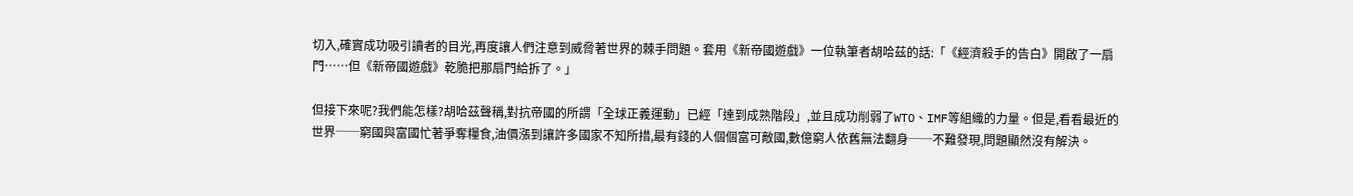切入,確實成功吸引讀者的目光,再度讓人們注意到威脅著世界的棘手問題。套用《新帝國遊戲》一位執筆者胡哈茲的話:「《經濟殺手的告白》開啟了一扇門……但《新帝國遊戲》乾脆把那扇門給拆了。」

但接下來呢?我們能怎樣?胡哈茲聲稱,對抗帝國的所謂「全球正義運動」已經「達到成熟階段」,並且成功削弱了WTO、IMF等組織的力量。但是,看看最近的世界──窮國與富國忙著爭奪糧食,油價漲到讓許多國家不知所措,最有錢的人個個富可敵國,數億窮人依舊無法翻身──不難發現,問題顯然沒有解決。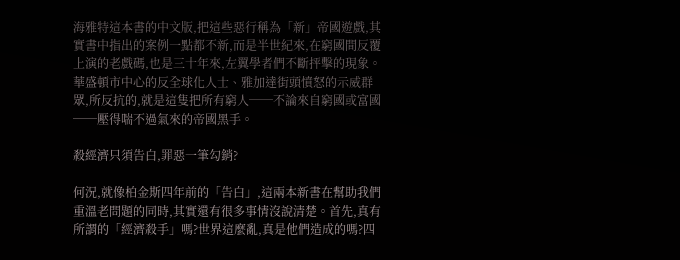海雅特這本書的中文版,把這些惡行稱為「新」帝國遊戲,其實書中指出的案例一點都不新,而是半世紀來,在窮國間反覆上演的老戲碼,也是三十年來,左翼學者們不斷抨擊的現象。華盛頓市中心的反全球化人士、雅加達街頭憤怒的示威群眾,所反抗的,就是這隻把所有窮人──不論來自窮國或富國──壓得喘不過氣來的帝國黑手。

殺經濟只須告白,罪惡一筆勾銷?

何況,就像柏金斯四年前的「告白」,這兩本新書在幫助我們重溫老問題的同時,其實還有很多事情沒說清楚。首先,真有所謂的「經濟殺手」嗎?世界這麼亂,真是他們造成的嗎?四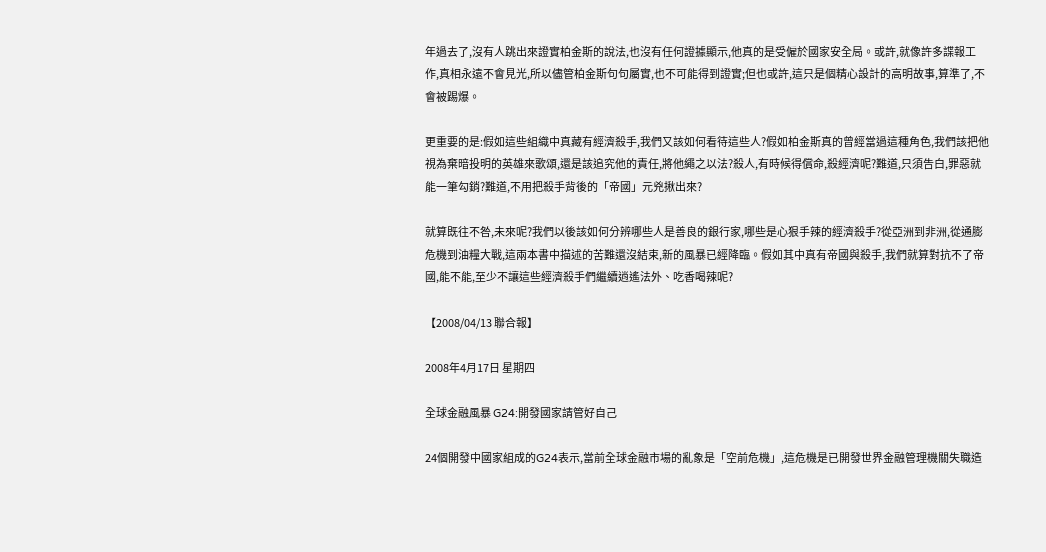年過去了,沒有人跳出來證實柏金斯的說法,也沒有任何證據顯示,他真的是受僱於國家安全局。或許,就像許多諜報工作,真相永遠不會見光,所以儘管柏金斯句句屬實,也不可能得到證實;但也或許,這只是個精心設計的高明故事,算準了,不會被踢爆。

更重要的是:假如這些組織中真藏有經濟殺手,我們又該如何看待這些人?假如柏金斯真的曾經當過這種角色,我們該把他視為棄暗投明的英雄來歌頌,還是該追究他的責任,將他繩之以法?殺人,有時候得償命,殺經濟呢?難道,只須告白,罪惡就能一筆勾銷?難道,不用把殺手背後的「帝國」元兇揪出來?

就算既往不咎,未來呢?我們以後該如何分辨哪些人是善良的銀行家,哪些是心狠手辣的經濟殺手?從亞洲到非洲,從通膨危機到油糧大戰,這兩本書中描述的苦難還沒結束,新的風暴已經降臨。假如其中真有帝國與殺手,我們就算對抗不了帝國,能不能,至少不讓這些經濟殺手們繼續逍遙法外、吃香喝辣呢?

【2008/04/13 聯合報】

2008年4月17日 星期四

全球金融風暴 G24:開發國家請管好自己

24個開發中國家組成的G24表示,當前全球金融市場的亂象是「空前危機」,這危機是已開發世界金融管理機關失職造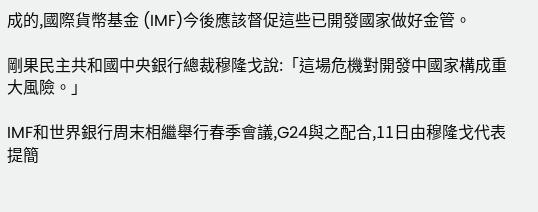成的,國際貨幣基金 (IMF)今後應該督促這些已開發國家做好金管。

剛果民主共和國中央銀行總裁穆隆戈說:「這場危機對開發中國家構成重大風險。」

IMF和世界銀行周末相繼舉行春季會議,G24與之配合,11日由穆隆戈代表提簡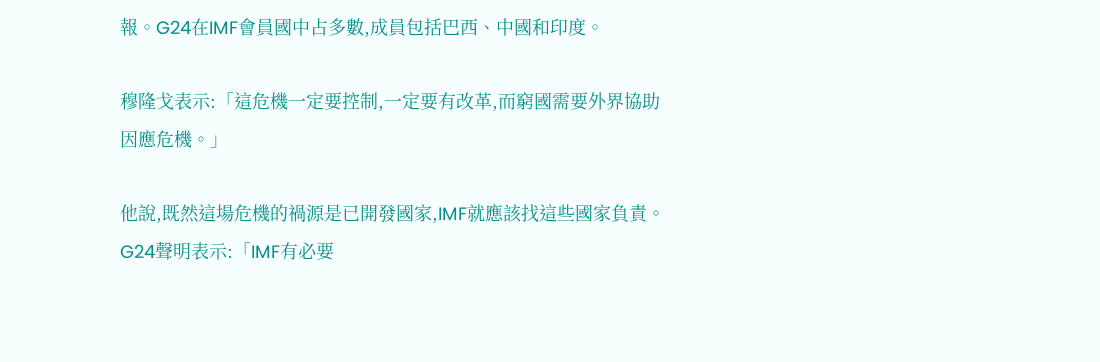報。G24在IMF會員國中占多數,成員包括巴西、中國和印度。

穆隆戈表示:「這危機一定要控制,一定要有改革,而窮國需要外界協助因應危機。」

他說,既然這場危機的禍源是已開發國家,IMF就應該找這些國家負責。G24聲明表示:「IMF有必要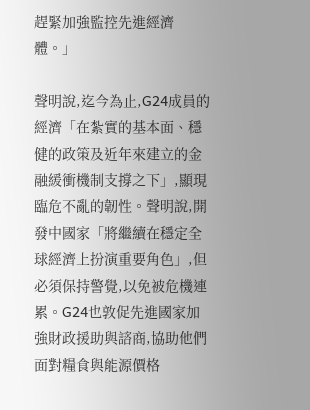趕緊加強監控先進經濟體。」

聲明說,迄今為止,G24成員的經濟「在紮實的基本面、穩健的政策及近年來建立的金融緩衝機制支撐之下」,顯現臨危不亂的韌性。聲明說,開發中國家「將繼續在穩定全球經濟上扮演重要角色」,但必須保持警覺,以免被危機連累。G24也敦促先進國家加強財政援助與諮商,協助他們面對糧食與能源價格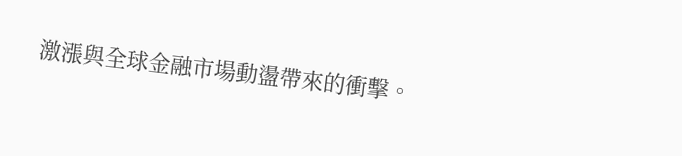激漲與全球金融市場動盪帶來的衝擊。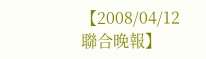【2008/04/12 聯合晚報】